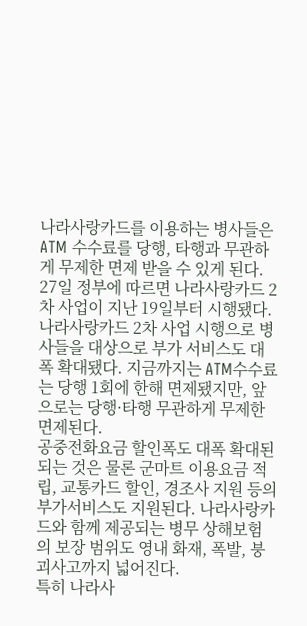나라사랑카드를 이용하는 병사들은 ATM 수수료를 당행, 타행과 무관하게 무제한 면제 받을 수 있게 된다.
27일 정부에 따르면 나라사랑카드 2차 사업이 지난 19일부터 시행됐다.
나라사랑카드 2차 사업 시행으로 병사들을 대상으로 부가 서비스도 대폭 확대됐다. 지금까지는 ATM수수료는 당행 1회에 한해 면제됐지만, 앞으로는 당행·타행 무관하게 무제한 면제된다.
공중전화요금 할인폭도 대폭 확대된되는 것은 물론 군마트 이용요금 적립, 교통카드 할인, 경조사 지원 등의 부가서비스도 지원된다. 나라사랑카드와 함께 제공되는 병무 상해보험의 보장 범위도 영내 화재, 폭발, 붕괴사고까지 넓어진다.
특히 나라사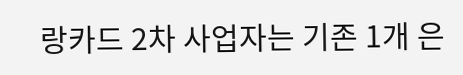랑카드 2차 사업자는 기존 1개 은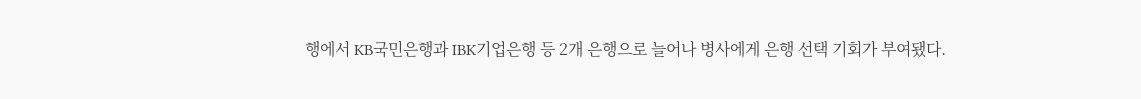행에서 KB국민은행과 IBK기업은행 등 2개 은행으로 늘어나 병사에게 은행 선택 기회가 부여됐다.